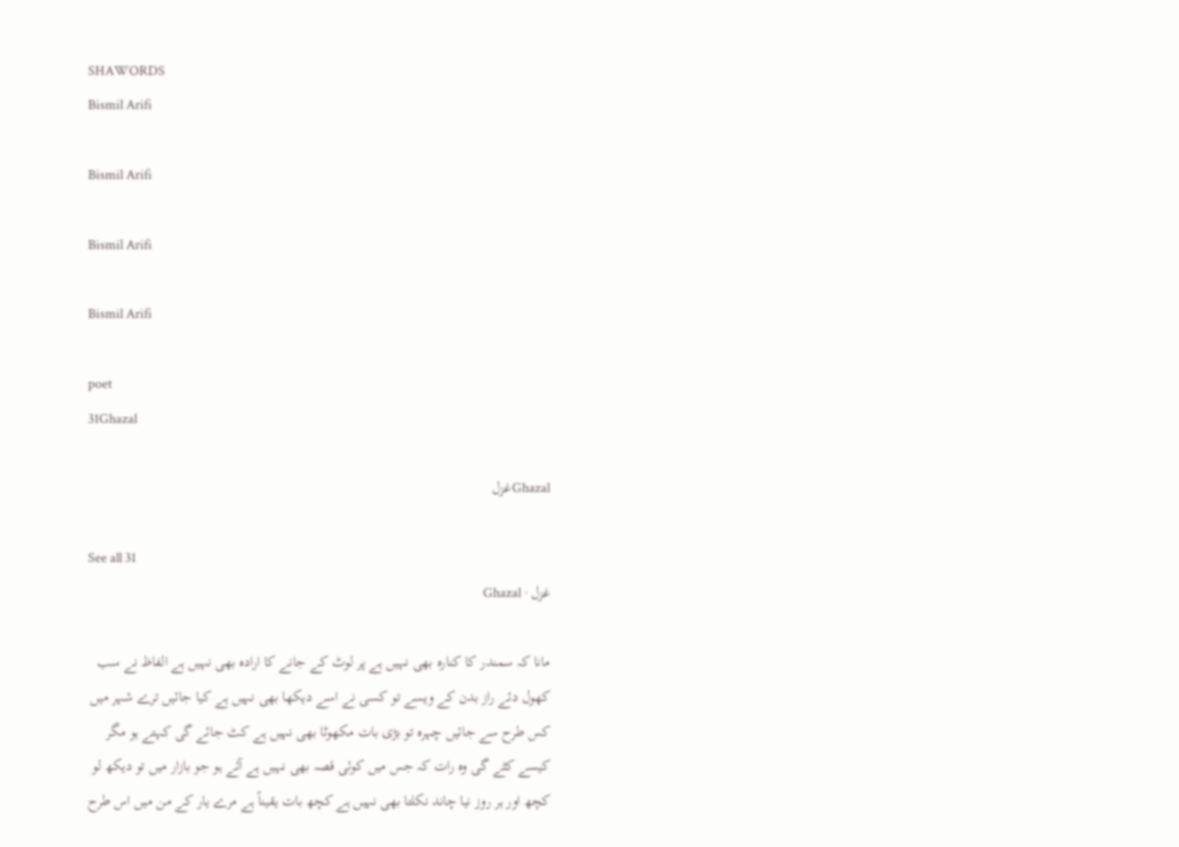SHAWORDS
Bismil Arifi

Bismil Arifi

Bismil Arifi

Bismil Arifi

poet
31Ghazal

Ghazalغزل

See all 31
غزل · Ghazal

مانا کہ سمندر کا کنارہ بھی نہیں ہے پر لوٹ کے جانے کا ارادہ بھی نہیں ہے الفاظ نے سب کھول دئے راز بدن کے ویسے تو کسی نے اسے دیکھا بھی نہیں ہے کیا جائیں ترے شہر میں کس طرح سے جائیں چہرہ تو بڑی بات مکھوٹا بھی نہیں ہے کٹ جائے گی کہتے ہو مگر کیسے کٹے گی وہ رات کہ جس میں کوئی قصہ بھی نہیں ہے آئے ہو جو بازار میں تو دیکھ لو کچھ اور ہر روز نیا چاند نکلتا بھی نہیں ہے کچھ بات یقیناً ہے مرے یار کے من میں اس طرح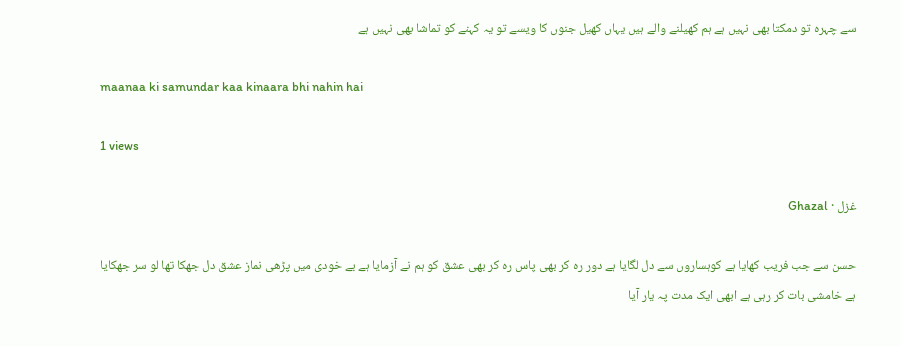سے چہرہ تو دمکتا بھی نہیں ہے ہم کھیلنے والے ہیں یہاں کھیل جنوں کا ویسے تو یہ کہنے کو تماشا بھی نہیں ہے

maanaa ki samundar kaa kinaara bhi nahin hai

1 views

غزل · Ghazal

حسن سے جب فریب کھایا ہے کوہساروں سے دل لگایا ہے دور رہ کر بھی پاس رہ کر بھی عشق کو ہم نے آزمایا ہے بے خودی میں پڑھی نماز عشق دل جھکا تھا لو سر جھکایا ہے خامشی بات کر رہی ہے ابھی ایک مدت پہ یار آیا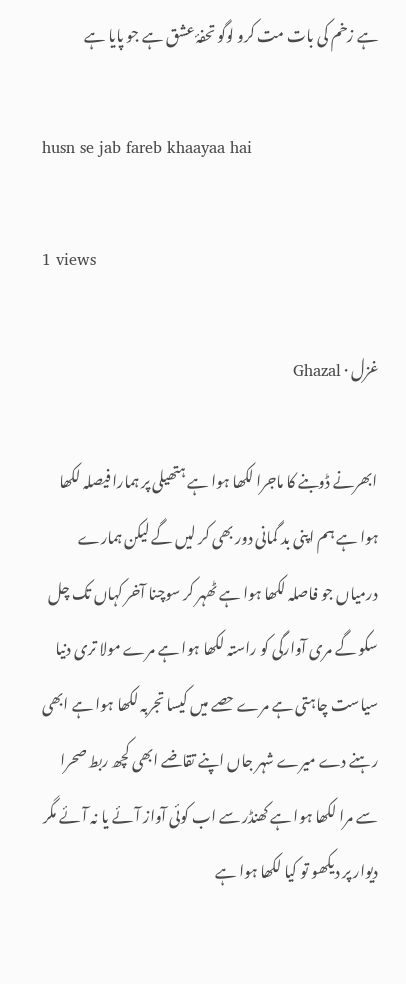ہے زخم کی بات مت کرو لوگو تحفۂ عشق ہے جو پایا ہے

husn se jab fareb khaayaa hai

1 views

غزل · Ghazal

ابھرنے ڈوبنے کا ماجرا لکھا ہوا ہے ہتھیلی پر ہمارا فیصلہ لکھا ہوا ہے ہم اپنی بد گمانی دور بھی کر لیں گے لیکن ہمارے درمیاں جو فاصلہ لکھا ہوا ہے ٹھہر کر سوچنا آخر کہاں تک چل سکو گے مری آوارگی کو راستہ لکھا ہوا ہے مرے مولا تری دنیا سیاست چاہتی ہے مرے حصے میں کیسا تجربہ لکھا ہوا ہے ابھی رہنے دے میرے شہر جاں اپنے تقاضے ابھی کچھ ربط صحرا سے مرا لکھا ہوا ہے کھنڈر سے اب کوئی آواز آئے یا نہ آئے مگر دیوار پر دیکھو تو کیا لکھا ہوا ہے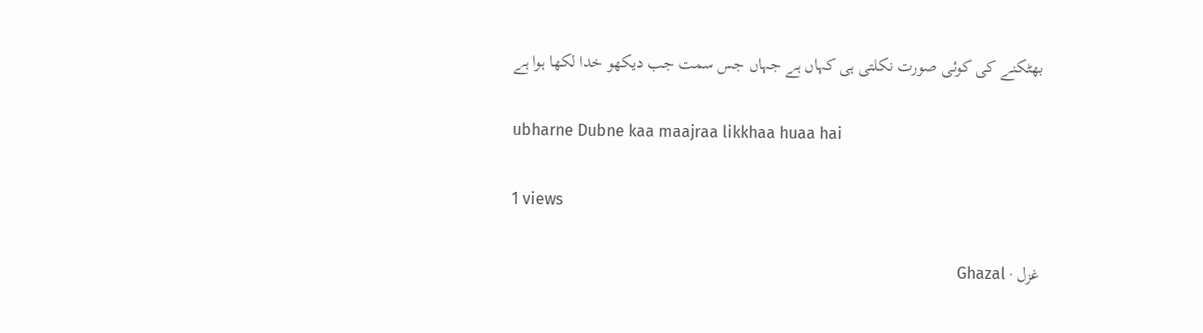بھٹکنے کی کوئی صورت نکلتی ہی کہاں ہے جہاں جس سمت جب دیکھو خدا لکھا ہوا ہے

ubharne Dubne kaa maajraa likkhaa huaa hai

1 views

غزل · Ghazal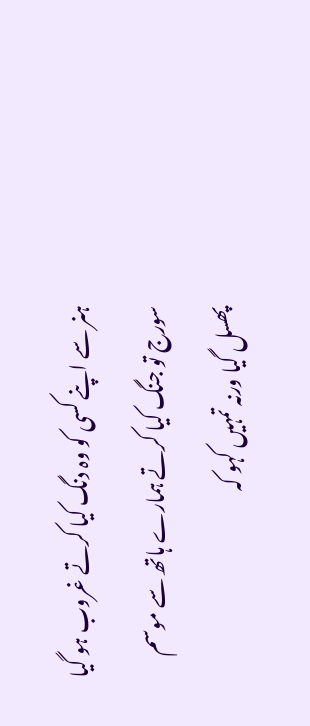ہنر سے اپنے کسی کو وہ دنگ کیا کرتے غروب ہو گیا سورج تو جنگ کیا کرتے ہمارے ہاتھ سے موسم پھسل گیا ورنہ تمہیں کہو کہ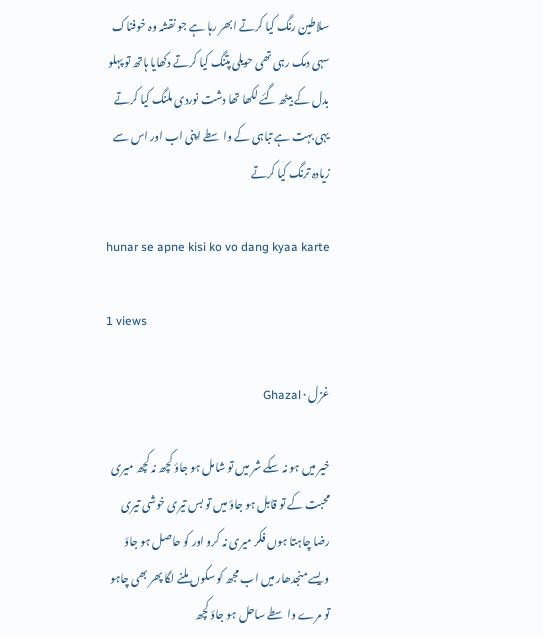سلاطین رنگ کیا کرتے ابھر رہا ہے جو نقشہ وہ خوفناک سہی دمک رہی تھی حویلی پتنگ کیا کرتے دکھایا ہاتھ تو پہلو بدل کے بیٹھ گئے لکھا تھا دشت نوردی ملنگ کیا کرتے یہی بہت ہے تباہی کے واسطے اپنی اب اور اس سے زیادہ ترنگ کیا کرتے

hunar se apne kisi ko vo dang kyaa karte

1 views

غزل · Ghazal

خیر میں ہو نہ سکے شر میں تو شامل ہو جاؤ کچھ نہ کچھ میری محبت کے تو قابل ہو جاؤ میں تو بس تیری خوشی تیری رضا چاہتا ہوں فکر میری نہ کرو اور کو حاصل ہو جاؤ ویسے منجدھار میں اب مجھ کو سکوں ملنے لگا پھر بھی چاہو تو مرے واسطے ساحل ہو جاؤ کچھ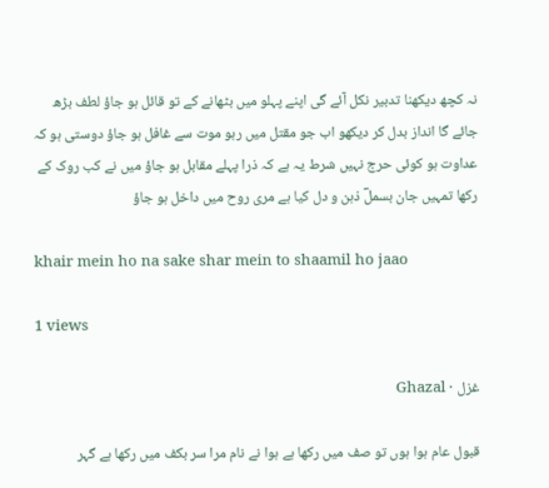نہ کچھ دیکھنا تدبیر نکل آئے گی اپنے پہلو میں بٹھانے کے تو قائل ہو جاؤ لطف بڑھ جائے گا انداز بدل کر دیکھو اب جو مقتل میں رہو موت سے غافل ہو جاؤ دوستی ہو کہ عداوت ہو کوئی حرج نہیں شرط یہ ہے کہ ذرا پہلے مقابل ہو جاؤ میں نے کب روک کے رکھا تمہیں جان بسملؔ ذہن و دل کیا ہے مری روح میں داخل ہو جاؤ

khair mein ho na sake shar mein to shaamil ho jaao

1 views

غزل · Ghazal

قبول عام ہوا ہوں تو صف میں رکھا ہے ہوا نے نام مرا سر بکف میں رکھا ہے گہر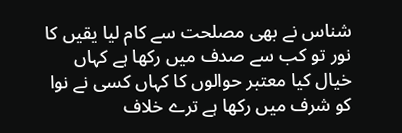شناس نے بھی مصلحت سے کام لیا یقیں کا نور تو کب سے صدف میں رکھا ہے کہاں خیال کیا معتبر حوالوں کا کہاں کسی نے نوا کو شرف میں رکھا ہے ترے خلاف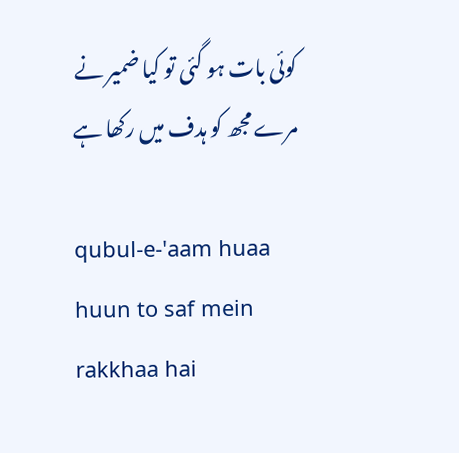کوئی بات ہو گئی تو کیا ضمیر نے مرے مجھ کو ہدف میں رکھا ہے

qubul-e-'aam huaa huun to saf mein rakkhaa hai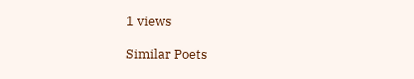1 views

Similar Poets